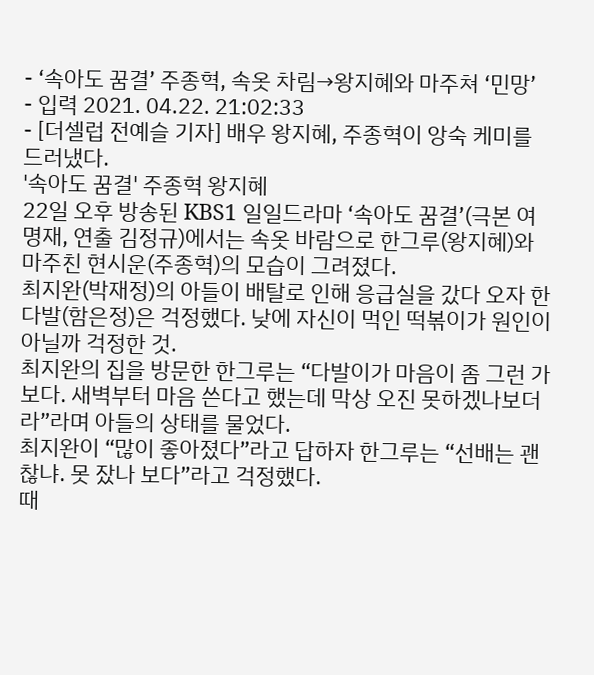- ‘속아도 꿈결’ 주종혁, 속옷 차림→왕지혜와 마주쳐 ‘민망’
- 입력 2021. 04.22. 21:02:33
- [더셀럽 전예슬 기자] 배우 왕지혜, 주종혁이 앙숙 케미를 드러냈다.
'속아도 꿈결' 주종혁 왕지혜
22일 오후 방송된 KBS1 일일드라마 ‘속아도 꿈결’(극본 여명재, 연출 김정규)에서는 속옷 바람으로 한그루(왕지혜)와 마주친 현시운(주종혁)의 모습이 그려졌다.
최지완(박재정)의 아들이 배탈로 인해 응급실을 갔다 오자 한다발(함은정)은 걱정했다. 낮에 자신이 먹인 떡볶이가 원인이 아닐까 걱정한 것.
최지완의 집을 방문한 한그루는 “다발이가 마음이 좀 그런 가보다. 새벽부터 마음 쓴다고 했는데 막상 오진 못하겠나보더라”라며 아들의 상태를 물었다.
최지완이 “많이 좋아졌다”라고 답하자 한그루는 “선배는 괜찮냐. 못 잤나 보다”라고 걱정했다.
때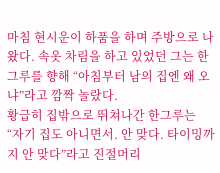마침 현시운이 하품을 하며 주방으로 나왔다. 속옷 차림을 하고 있었던 그는 한그루를 향해 “아침부터 남의 집엔 왜 오냐”라고 깜짝 놀랐다.
황급히 집밖으로 뛰쳐나간 한그루는 “자기 집도 아니면서. 안 맞다. 타이밍까지 안 맞다”라고 진절머리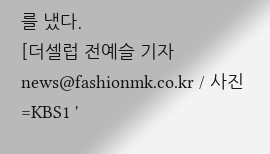를 냈다.
[더셀럽 전예슬 기자 news@fashionmk.co.kr / 사진=KBS1 '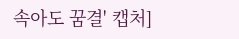속아도 꿈결' 캡처]